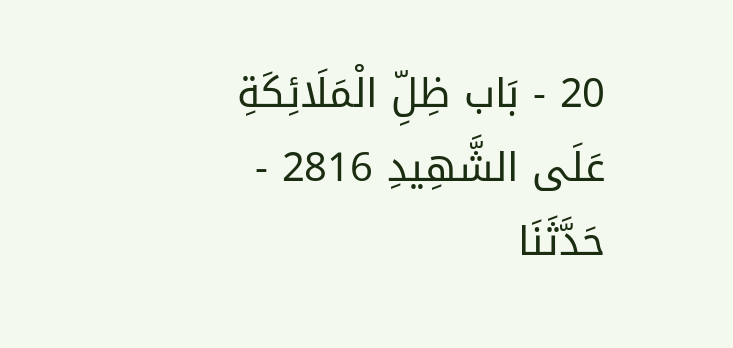20 - بَاب ظِلِّ الْمَلَائِكَةِ عَلَى الشَّهِيدِ 2816 - حَدَّثَنَا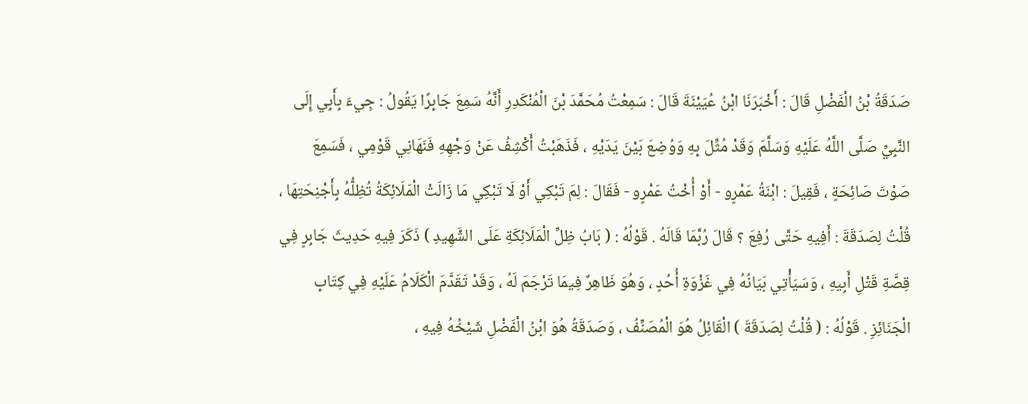صَدَقَةُ بْنُ الْفَضْلِ قَالَ : أَخْبَرَنَا ابْنُ عُيَيْنَةَ قَالَ : سَمِعْتُ مُحَمَّدَ بْنَ الْمُنْكَدِرِ أَنَّهُ سَمِعَ جَابِرًا يَقُولُ : جِيءَ بِأَبِي إِلَى النَّبِيِّ صَلَّى اللَّهُ عَلَيْهِ وَسَلَّمَ وَقَدْ مُثِّلَ بِهِ وَوُضِعَ بَيْنَ يَدَيْهِ ، فَذَهَبْتُ أَكْشِفُ عَنْ وَجْهِهِ فَنَهَانِي قَوْمِي ، فَسَمِعَ صَوْتَ صَائِحَةٍ ، فَقِيلَ : ابْنَةُ عَمْرٍو - أَوْ أُخْتُ عَمْرٍو - فَقَالَ : لِمَ تَبْكِي أَوْ لَا تَبْكِي مَا زَالَتْ الْمَلَائِكَةُ تُظِلُّهُ بِأَجْنِحَتِهَا ، قُلْتُ لِصَدَقَةَ : أَفِيهِ حَتَّى رُفِعَ ؟ قَالَ رُبَّمَا قَالَهُ . قَوْلُهُ : ( بَابُ ظِلِّ الْمَلَائِكَةِ عَلَى الشَّهِيدِ ) ذَكَرَ فِيهِ حَدِيثَ جَابِرٍ فِي قِصَّةِ قَتْلِ أَبِيهِ ، وَسَيَأْتِي بَيَانُهُ فِي غَزْوَةِ أُحُدٍ ، وَهُوَ ظَاهِرٌ فِيمَا تَرْجَمَ لَهُ ، وَقَدْ تَقَدَّمَ الْكَلَامُ عَلَيْهِ فِي كِتَابِ الْجَنَائِزِ . قَوْلُهُ : ( قُلْتُ لِصَدَقَةَ ) الْقَائِلُ هُوَ الْمُصَنِّفُ ، وَصَدَقَةُ هُوَ ابْنُ الْفَضْلِ شَيْخُهُ فِيهِ ،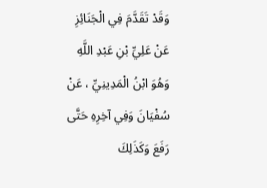وَقَدْ تَقَدَّمَ فِي الْجَنَائِزِ عَنْ عَلِيِّ بْنِ عَبْدِ اللَّهِ وَهُوَ ابْنُ الْمَدِينِيِّ ، عَنْ سُفْيَانَ وَفِي آخِرِهِ حَتَّى رَفَعَ وَكَذَلِكَ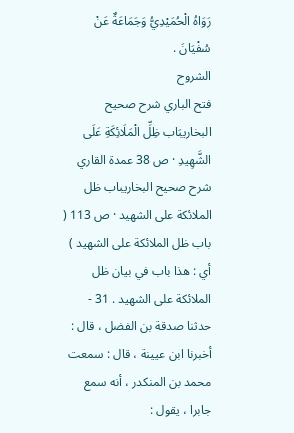رَوَاهُ الْحُمَيْدِيُّ وَجَمَاعَةٌ عَنْ سُفْيَانَ .
الشروح
فتح الباري شرح صحيح البخاريبَاب ظِلِّ الْمَلَائِكَةِ عَلَى الشَّهِيدِ · ص 38 عمدة القاري شرح صحيح البخاريباب ظل الملائكة على الشهيد · ص 113 ( باب ظل الملائكة على الشهيد ) أي : هذا باب في بيان ظل الملائكة على الشهيد . 31 - حدثنا صدقة بن الفضل ، قال : أخبرنا ابن عيينة ، قال : سمعت محمد بن المنكدر ، أنه سمع جابرا ، يقول :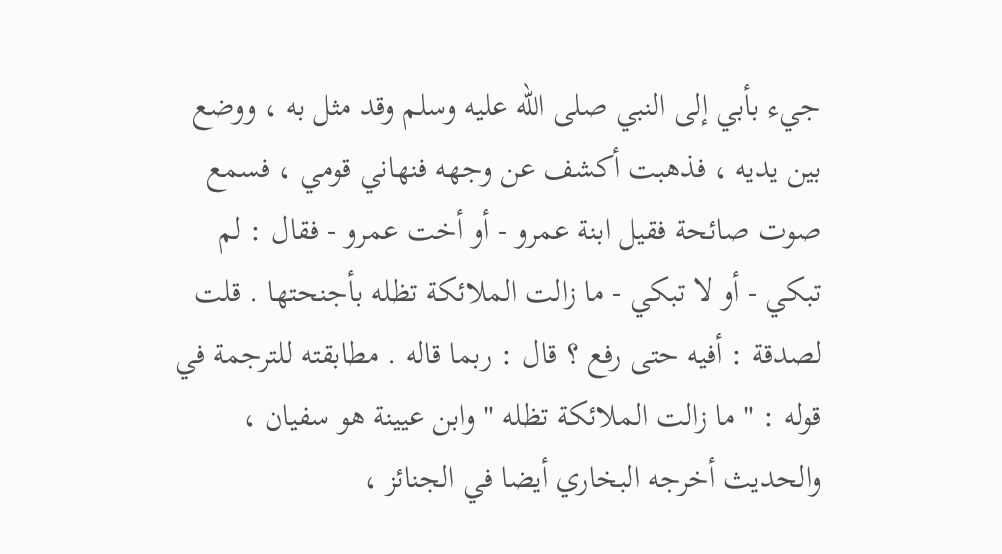جيء بأبي إلى النبي صلى الله عليه وسلم وقد مثل به ، ووضع بين يديه ، فذهبت أكشف عن وجهه فنهاني قومي ، فسمع صوت صائحة فقيل ابنة عمرو - أو أخت عمرو - فقال : لم تبكي - أو لا تبكي - ما زالت الملائكة تظله بأجنحتها . قلت لصدقة : أفيه حتى رفع ؟ قال : ربما قاله . مطابقته للترجمة في قوله : " ما زالت الملائكة تظله " وابن عيينة هو سفيان ، والحديث أخرجه البخاري أيضا في الجنائز ،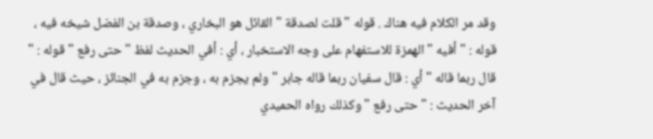وقد مر الكلام فيه هناك . قوله " قلت لصدقة " القائل هو البخاري ، وصدقة بن الفضل شيخه فيه ، قوله : " أفيه " الهمزة للاستفهام على وجه الاستخبار ، أي : أفي الحديث لفظ " حتى رفع " قوله : " قال ربما قاله " أي : قال سفيان ربما قاله جابر " ولم يجزم به ، وجزم به في الجنائز ، حيث قال في آخر الحديث : " حتى رفع " وكذلك رواه الحميدي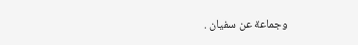وجماعة عن سفيان .